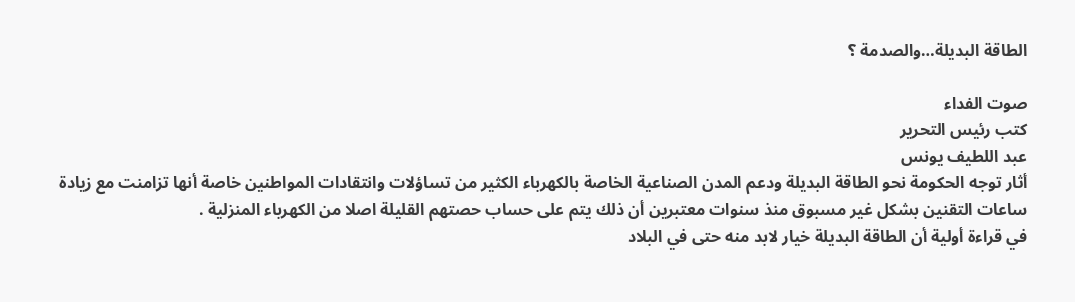الطاقة البديلة…والصدمة ؟

صوت الفداء
كتب رئيس التحرير
عبد اللطيف يونس
أثار توجه الحكومة نحو الطاقة البديلة ودعم المدن الصناعية الخاصة بالكهرباء الكثير من تساؤلات وانتقادات المواطنين خاصة أنها تزامنت مع زيادة ساعات التقنين بشكل غير مسبوق منذ سنوات معتبرين أن ذلك يتم على حساب حصتهم القليلة اصلا من الكهرباء المنزلية .
في قراءة أولية أن الطاقة البديلة خيار لابد منه حتى في البلاد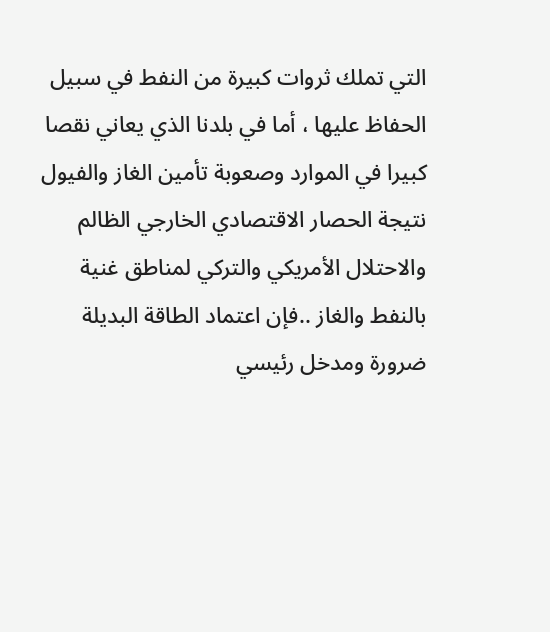التي تملك ثروات كبيرة من النفط في سبيل الحفاظ عليها ، أما في بلدنا الذي يعاني نقصا كبيرا في الموارد وصعوبة تأمين الغاز والفيول نتيجة الحصار الاقتصادي الخارجي الظالم والاحتلال الأمريكي والتركي لمناطق غنية بالنفط والغاز ..فإن اعتماد الطاقة البديلة ضرورة ومدخل رئيسي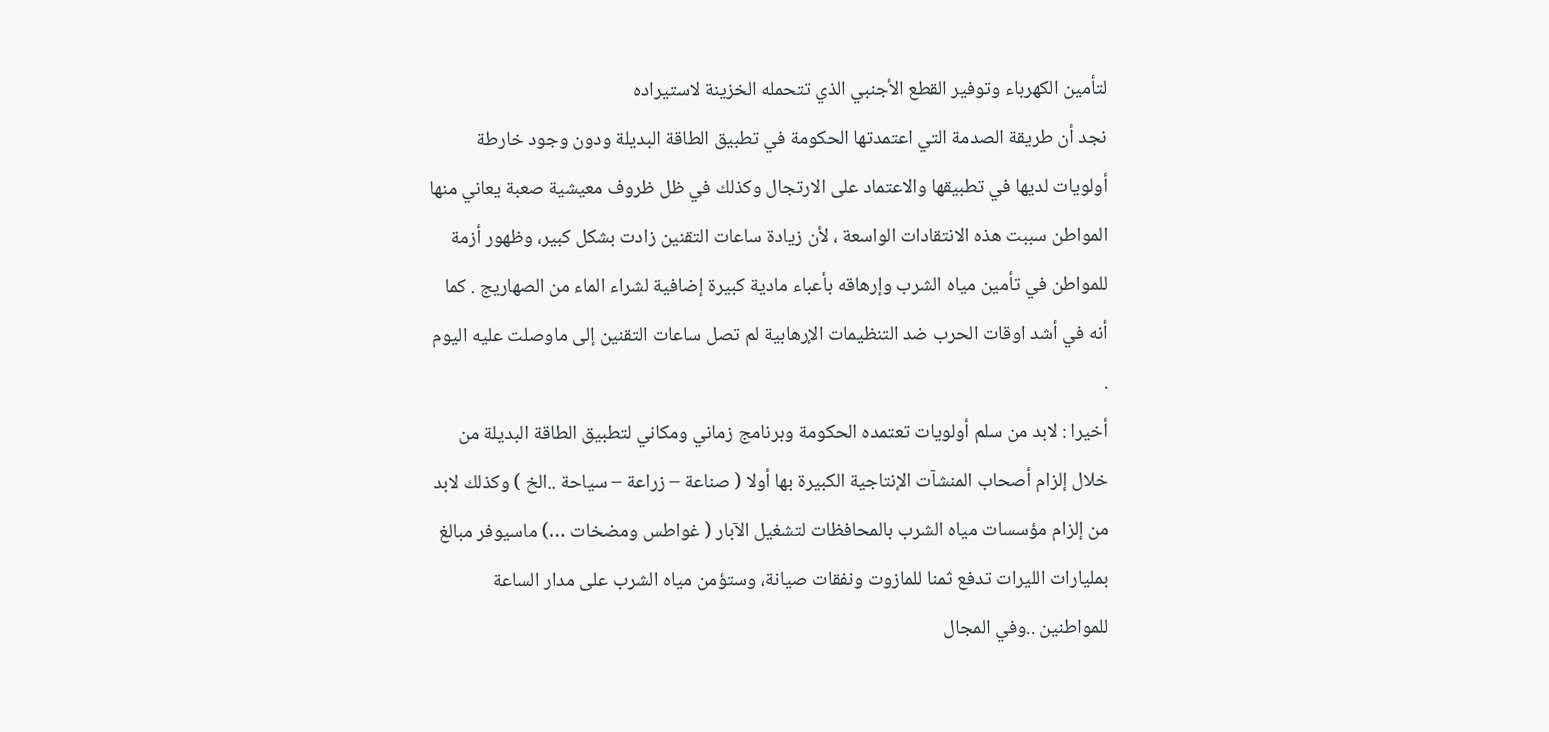لتأمين الكهرباء وتوفير القطع الأجنبي الذي تتحمله الخزينة لاستيراده
نجد أن طريقة الصدمة التي اعتمدتها الحكومة في تطبيق الطاقة البديلة ودون وجود خارطة أولويات لديها في تطبيقها والاعتماد على الارتجال وكذلك في ظل ظروف معيشية صعبة يعاني منها المواطن سببت هذه الانتقادات الواسعة ، لأن زيادة ساعات التقنين زادت بشكل كبير، وظهور أزمة للمواطن في تأمين مياه الشرب وإرهاقه بأعباء مادية كبيرة إضافية لشراء الماء من الصهاريج . كما أنه في أشد اوقات الحرب ضد التنظيمات الإرهابية لم تصل ساعات التقنين إلى ماوصلت عليه اليوم .
أخيرا : لابد من سلم أولويات تعتمده الحكومة وبرنامج زماني ومكاني لتطبيق الطاقة البديلة من خلال إلزام أصحاب المنشآت الإنتاجية الكبيرة بها أولا ( صناعة – زراعة – سياحة ..الخ ) وكذلك لابد من إلزام مؤسسات مياه الشرب بالمحافظات لتشغيل الآبار ( غواطس ومضخات …) ماسيوفر مبالغ بمليارات الليرات تدفع ثمنا للمازوت ونفقات صيانة، وستؤمن مياه الشرب على مدار الساعة للمواطنين ..وفي المجال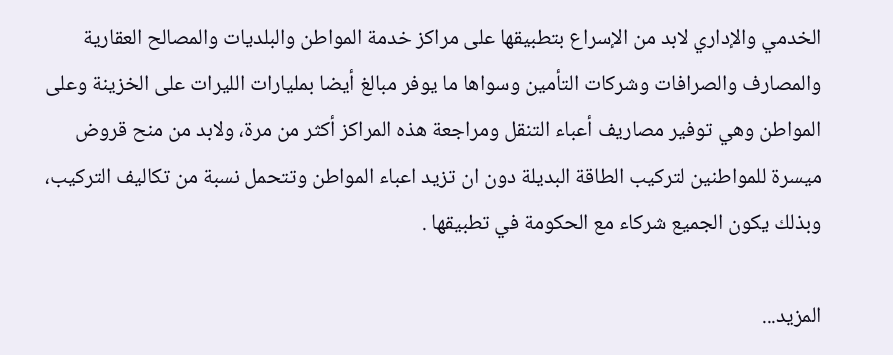الخدمي والإداري لابد من الإسراع بتطبيقها على مراكز خدمة المواطن والبلديات والمصالح العقارية والمصارف والصرافات وشركات التأمين وسواها ما يوفر مبالغ أيضا بمليارات الليرات على الخزينة وعلى المواطن وهي توفير مصاريف أعباء التنقل ومراجعة هذه المراكز أكثر من مرة، ولابد من منح قروض ميسرة للمواطنين لتركيب الطاقة البديلة دون ان تزيد اعباء المواطن وتتحمل نسبة من تكاليف التركيب، وبذلك يكون الجميع شركاء مع الحكومة في تطبيقها .

المزيد...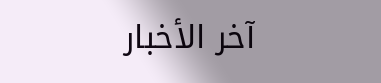آخر الأخبار